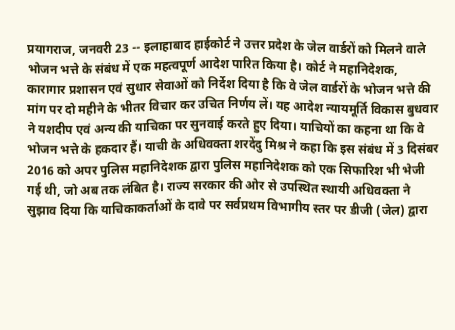प्रयागराज, जनवरी 23 -- इलाहाबाद हाईकोर्ट ने उत्तर प्रदेश के जेल वार्डरों को मिलने वाले भोजन भत्ते के संबंध में एक महत्वपूर्ण आदेश पारित किया है। कोर्ट ने महानिदेशक, कारागार प्रशासन एवं सुधार सेवाओं को निर्देश दिया है कि वे जेल वार्डरों के भोजन भत्ते की मांग पर दो महीने के भीतर विचार कर उचित निर्णय लें। यह आदेश न्यायमूर्ति विकास बुधवार ने यशदीप एवं अन्य की याचिका पर सुनवाई करते हुए दिया। याचियों का कहना था कि वे भोजन भत्ते के हकदार हैं। याची के अधिवक्ता शरदेंदु मिश्र ने कहा कि इस संबंध में 3 दिसंबर 2016 को अपर पुलिस महानिदेशक द्वारा पुलिस महानिदेशक को एक सिफारिश भी भेजी गई थी, जो अब तक लंबित है। राज्य सरकार की ओर से उपस्थित स्थायी अधिवक्ता ने सुझाव दिया कि याचिकाकर्ताओं के दावे पर सर्वप्रथम विभागीय स्तर पर डीजी (जेल) द्वारा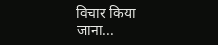विचार किया जाना...